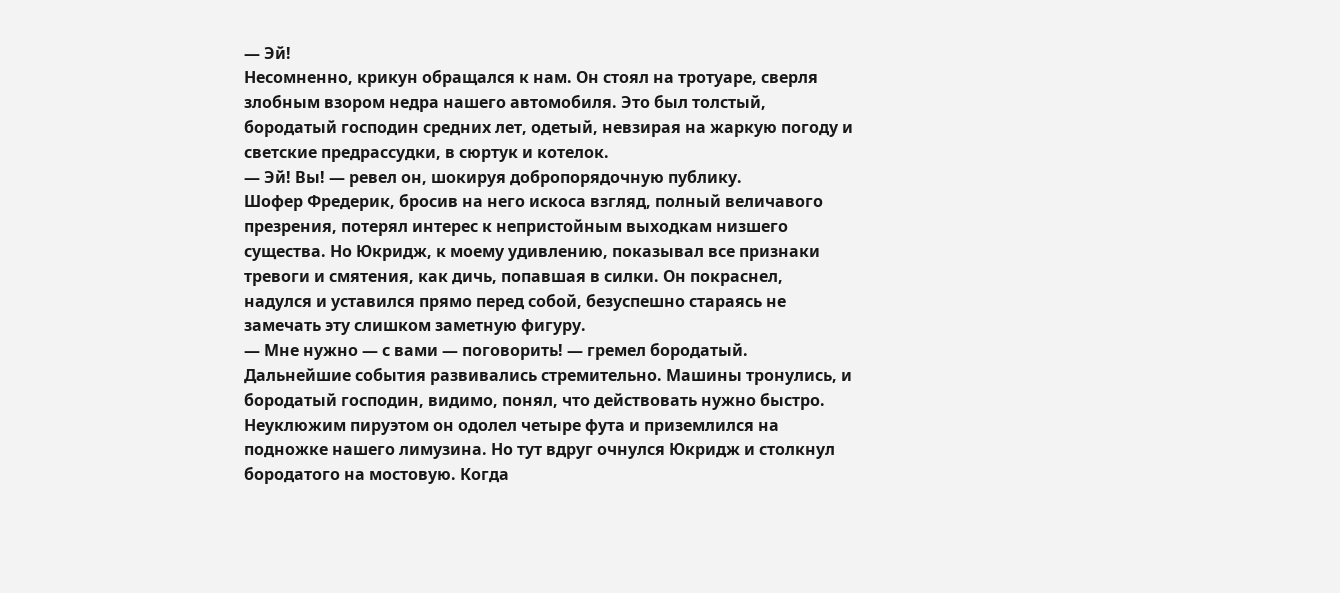— Эй!
Несомненно, крикун обращался к нам. Он стоял на тротуаре, сверля злобным взором недра нашего автомобиля. Это был толстый, бородатый господин средних лет, одетый, невзирая на жаркую погоду и светские предрассудки, в сюртук и котелок.
— Эй! Вы! — ревел он, шокируя добропорядочную публику.
Шофер Фредерик, бросив на него искоса взгляд, полный величавого презрения, потерял интерес к непристойным выходкам низшего существа. Но Юкридж, к моему удивлению, показывал все признаки тревоги и смятения, как дичь, попавшая в силки. Он покраснел, надулся и уставился прямо перед собой, безуспешно стараясь не замечать эту слишком заметную фигуру.
— Мне нужно — с вами — поговорить! — гремел бородатый.
Дальнейшие события развивались стремительно. Машины тронулись, и бородатый господин, видимо, понял, что действовать нужно быстро. Неуклюжим пируэтом он одолел четыре фута и приземлился на подножке нашего лимузина. Но тут вдруг очнулся Юкридж и столкнул бородатого на мостовую. Когда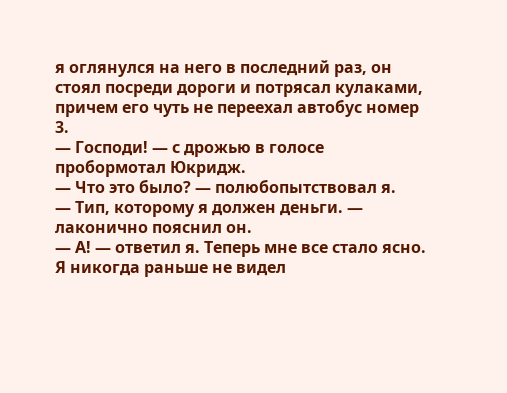я оглянулся на него в последний раз, он стоял посреди дороги и потрясал кулаками, причем его чуть не переехал автобус номер 3.
— Господи! — с дрожью в голосе пробормотал Юкридж.
— Что это было? — полюбопытствовал я.
— Тип, которому я должен деньги. — лаконично пояснил он.
— А! — ответил я. Теперь мне все стало ясно. Я никогда раньше не видел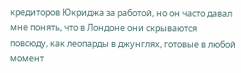кредиторов Юкриджа за работой, но он часто давал мне понять, что в Лондоне они скрываются повсюду, как леопарды в джунглях, готовые в любой момент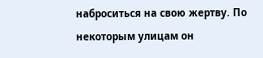наброситься на свою жертву. По некоторым улицам он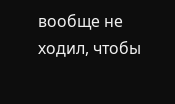вообще не ходил, чтобы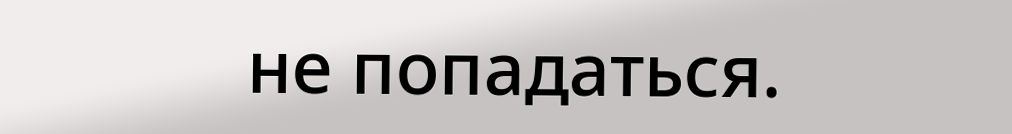не попадаться.